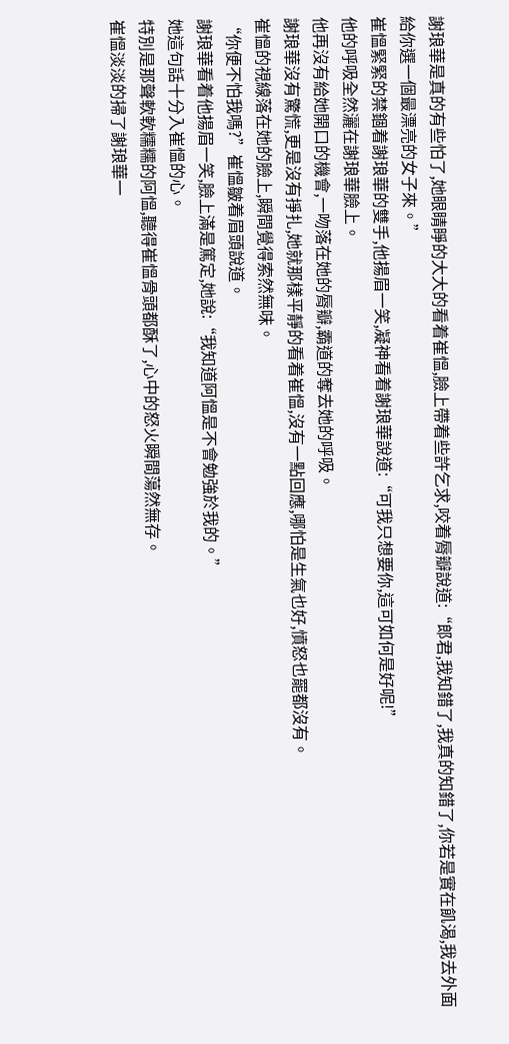謝琅華是真的有些怕了,她眼睛睜的大大的看着崔慍,臉上帶着些許乞求,咬着脣瓣說道:“郎君,我知錯了,我真的知錯了,你若是實在飢渴,我去外面給你選一個最漂亮的女子來。”
崔慍緊緊的禁錮着謝琅華的雙手,他揚眉一笑,凝神看着謝琅華說道:“可我只想要你,這可如何是好呢!”
他的呼吸全然灑在謝琅華臉上。
他再沒有給她開口的機會,一吻落在她的脣瓣,霸道的奪去她的呼吸。
謝琅華沒有驚慌,更是沒有掙扎,她就那樣平靜的看着崔慍,沒有一點回應,哪怕是生氣也好,憤怒也罷都沒有。
崔慍的視線落在她的臉上,瞬間覺得索然無味。
“你便不怕我嗎?”崔慍皺着眉頭說道。
謝琅華看着他揚眉一笑,臉上滿是篤定,她說:“我知道阿慍是不會勉強於我的。”
她這句話十分入崔慍的心。
特別是那聲軟軟糯糯的阿慍,聽得崔慍骨頭都酥了,心中的怒火瞬間蕩然無存。
崔慍淡淡的掃了謝琅華一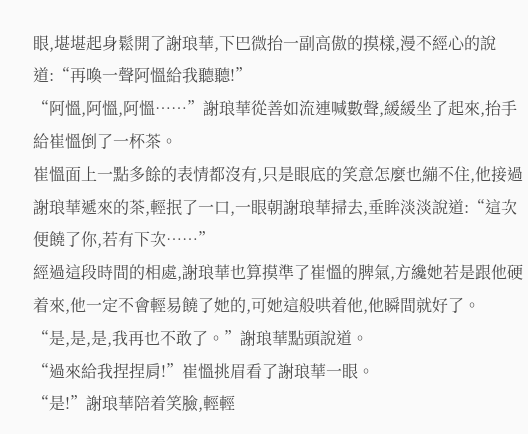眼,堪堪起身鬆開了謝琅華,下巴微抬一副高傲的摸樣,漫不經心的說道:“再喚一聲阿慍給我聽聽!”
“阿慍,阿慍,阿慍……”謝琅華從善如流連喊數聲,緩緩坐了起來,抬手給崔慍倒了一杯茶。
崔慍面上一點多餘的表情都沒有,只是眼底的笑意怎麼也繃不住,他接過謝琅華遞來的茶,輕抿了一口,一眼朝謝琅華掃去,垂眸淡淡說道:“這次便饒了你,若有下次……”
經過這段時間的相處,謝琅華也算摸準了崔慍的脾氣,方纔她若是跟他硬着來,他一定不會輕易饒了她的,可她這般哄着他,他瞬間就好了。
“是,是,是,我再也不敢了。”謝琅華點頭說道。
“過來給我捏捏肩!”崔慍挑眉看了謝琅華一眼。
“是!”謝琅華陪着笑臉,輕輕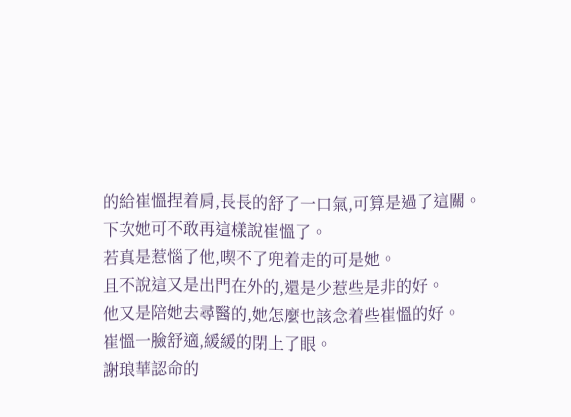的給崔慍捏着肩,長長的舒了一口氣,可算是過了這關。
下次她可不敢再這樣說崔慍了。
若真是惹惱了他,喫不了兜着走的可是她。
且不說這又是出門在外的,還是少惹些是非的好。
他又是陪她去尋醫的,她怎麼也該念着些崔慍的好。
崔慍一臉舒適,緩緩的閉上了眼。
謝琅華認命的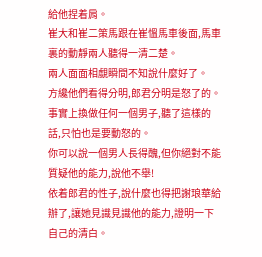給他捏着肩。
崔大和崔二策馬跟在崔慍馬車後面,馬車裏的動靜兩人聽得一清二楚。
兩人面面相覷瞬間不知說什麼好了。
方纔他們看得分明,郎君分明是怒了的。
事實上換做任何一個男子,聽了這樣的話,只怕也是要動怒的。
你可以說一個男人長得醜,但你絕對不能質疑他的能力,說他不舉!
依着郎君的性子,說什麼也得把謝琅華給辦了,讓她見識見識他的能力,證明一下自己的清白。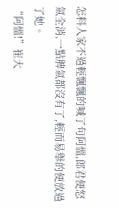怎料人家不過輕飄飄的喊了句阿慍,郎君便怒氣全消,一點脾氣都沒有了,輕而易舉的便放過了她。
“阿慍!”崔大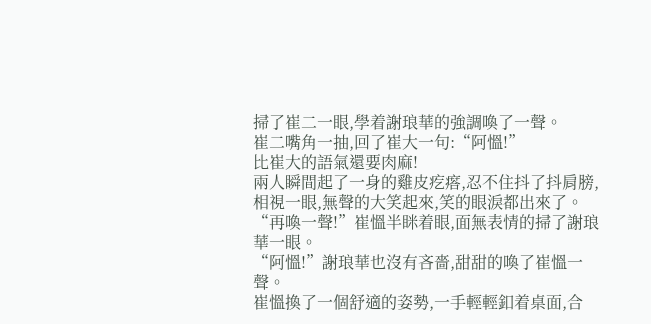掃了崔二一眼,學着謝琅華的強調喚了一聲。
崔二嘴角一抽,回了崔大一句:“阿慍!”
比崔大的語氣還要肉麻!
兩人瞬間起了一身的雞皮疙瘩,忍不住抖了抖肩膀,相視一眼,無聲的大笑起來,笑的眼淚都出來了。
“再喚一聲!”崔慍半眯着眼,面無表情的掃了謝琅華一眼。
“阿慍!”謝琅華也沒有吝嗇,甜甜的喚了崔慍一聲。
崔慍換了一個舒適的姿勢,一手輕輕釦着桌面,合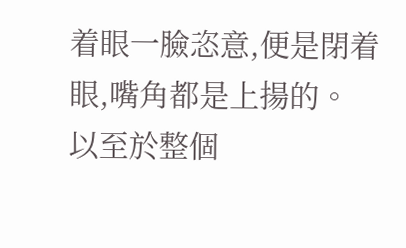着眼一臉恣意,便是閉着眼,嘴角都是上揚的。
以至於整個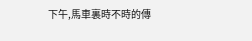下午,馬車裏時不時的傳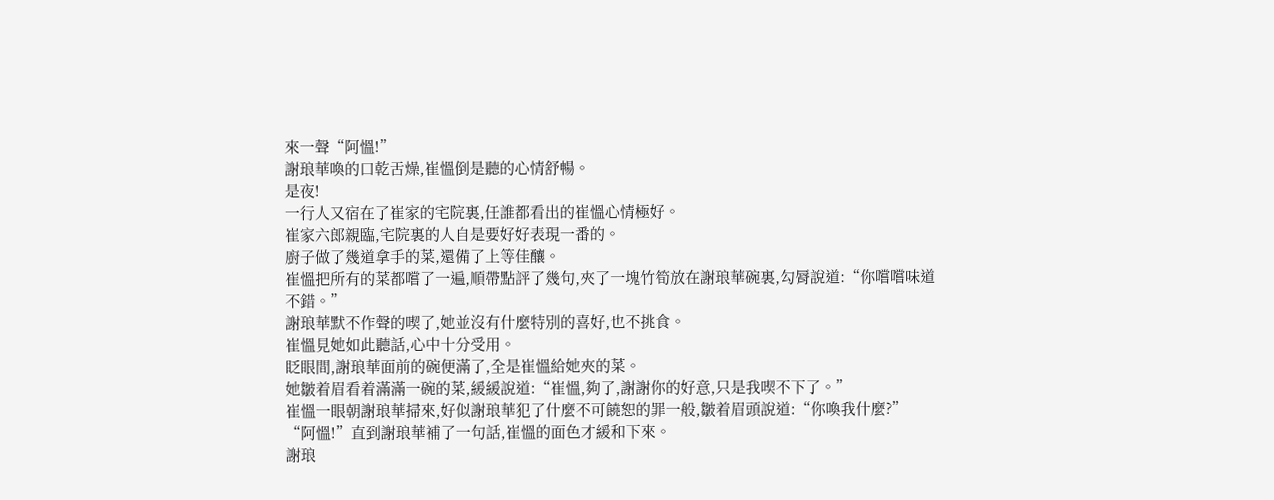來一聲“阿慍!”
謝琅華喚的口乾舌燥,崔慍倒是聽的心情舒暢。
是夜!
一行人又宿在了崔家的宅院裏,任誰都看出的崔慍心情極好。
崔家六郎親臨,宅院裏的人自是要好好表現一番的。
廚子做了幾道拿手的菜,還備了上等佳釀。
崔慍把所有的菜都嚐了一遍,順帶點評了幾句,夾了一塊竹筍放在謝琅華碗裏,勾脣說道:“你嚐嚐味道不錯。”
謝琅華默不作聲的喫了,她並沒有什麼特別的喜好,也不挑食。
崔慍見她如此聽話,心中十分受用。
眨眼間,謝琅華面前的碗便滿了,全是崔慍給她夾的菜。
她皺着眉看着滿滿一碗的菜,緩緩說道:“崔慍,夠了,謝謝你的好意,只是我喫不下了。”
崔慍一眼朝謝琅華掃來,好似謝琅華犯了什麼不可饒恕的罪一般,皺着眉頭說道:“你喚我什麼?”
“阿慍!”直到謝琅華補了一句話,崔慍的面色才緩和下來。
謝琅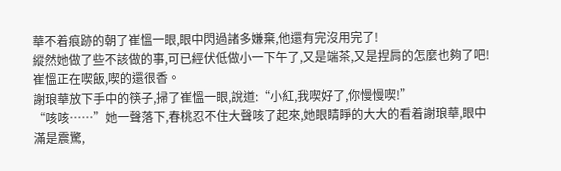華不着痕跡的朝了崔慍一眼,眼中閃過諸多嫌棄,他還有完沒用完了!
縱然她做了些不該做的事,可已經伏低做小一下午了,又是端茶,又是捏肩的怎麼也夠了吧!
崔慍正在喫飯,喫的還很香。
謝琅華放下手中的筷子,掃了崔慍一眼,說道:“小紅,我喫好了,你慢慢喫!”
“咳咳……”她一聲落下,春桃忍不住大聲咳了起來,她眼睛睜的大大的看着謝琅華,眼中滿是震驚,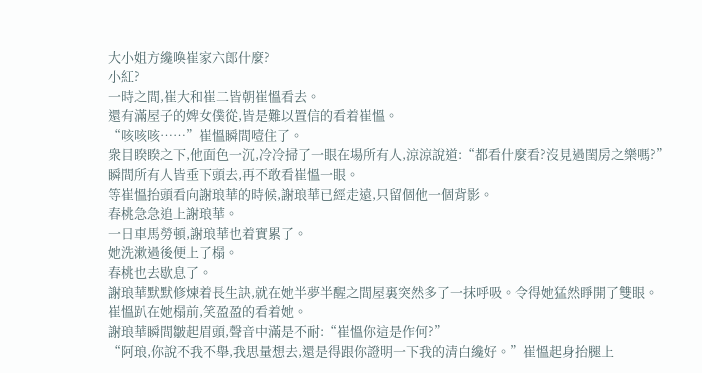大小姐方纔喚崔家六郎什麼?
小紅?
一時之間,崔大和崔二皆朝崔慍看去。
還有滿屋子的婢女僕從,皆是難以置信的看着崔慍。
“咳咳咳……”崔慍瞬間噎住了。
衆目睽睽之下,他面色一沉,冷冷掃了一眼在場所有人,涼涼說道:“都看什麼看?沒見過閨房之樂嗎?”
瞬間所有人皆垂下頭去,再不敢看崔慍一眼。
等崔慍抬頭看向謝琅華的時候,謝琅華已經走遠,只留個他一個背影。
春桃急急追上謝琅華。
一日車馬勞頓,謝琅華也着實累了。
她洗漱過後便上了榻。
春桃也去歇息了。
謝琅華默默修煉着長生訣,就在她半夢半醒之間屋裏突然多了一抹呼吸。令得她猛然睜開了雙眼。
崔慍趴在她榻前,笑盈盈的看着她。
謝琅華瞬間皺起眉頭,聲音中滿是不耐:“崔慍你這是作何?”
“阿琅,你說不我不舉,我思量想去,還是得跟你證明一下我的清白纔好。”崔慍起身抬腿上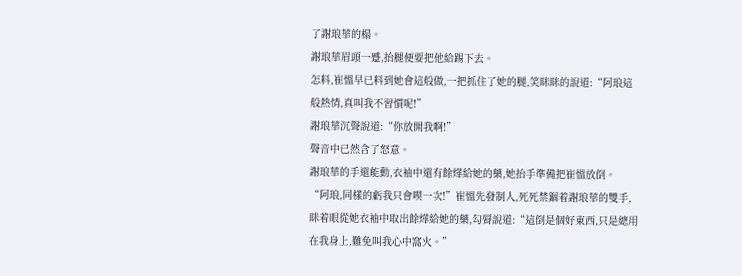了謝琅華的榻。
謝琅華眉頭一蹙,抬腿便要把他給踢下去。
怎料,崔慍早已料到她會這般做,一把抓住了她的腿,笑眯眯的說道:“阿琅這般熱情,真叫我不習慣呢!”
謝琅華沉聲說道:“你放開我啊!”
聲音中已然含了怒意。
謝琅華的手還能動,衣袖中還有餘燁給她的藥,她抬手準備把崔慍放倒。
“阿琅,同樣的虧我只會喫一次!”崔慍先發制人,死死禁錮着謝琅華的雙手,眯着眼從她衣袖中取出餘燁給她的藥,勾脣說道:“這倒是個好東西,只是總用在我身上,難免叫我心中窩火。”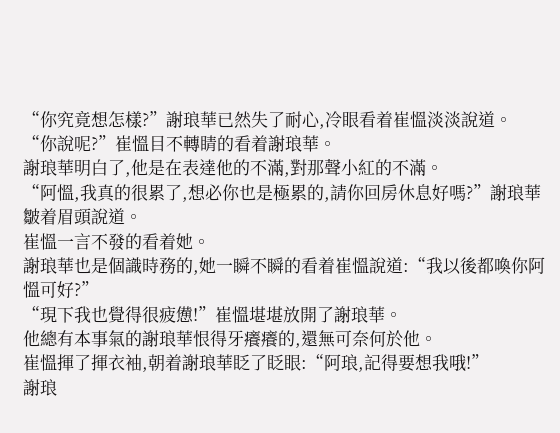“你究竟想怎樣?”謝琅華已然失了耐心,冷眼看着崔慍淡淡說道。
“你說呢?”崔慍目不轉睛的看着謝琅華。
謝琅華明白了,他是在表達他的不滿,對那聲小紅的不滿。
“阿慍,我真的很累了,想必你也是極累的,請你回房休息好嗎?”謝琅華皺着眉頭說道。
崔慍一言不發的看着她。
謝琅華也是個識時務的,她一瞬不瞬的看着崔慍說道:“我以後都喚你阿慍可好?”
“現下我也覺得很疲憊!”崔慍堪堪放開了謝琅華。
他總有本事氣的謝琅華恨得牙癢癢的,還無可奈何於他。
崔慍揮了揮衣袖,朝着謝琅華眨了眨眼:“阿琅,記得要想我哦!”
謝琅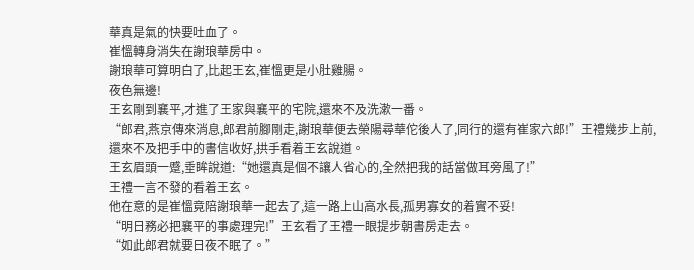華真是氣的快要吐血了。
崔慍轉身消失在謝琅華房中。
謝琅華可算明白了,比起王玄,崔慍更是小肚雞腸。
夜色無邊!
王玄剛到襄平,才進了王家與襄平的宅院,還來不及洗漱一番。
“郎君,燕京傳來消息,郎君前腳剛走,謝琅華便去榮陽尋華佗後人了,同行的還有崔家六郎!”王禮幾步上前,還來不及把手中的書信收好,拱手看着王玄說道。
王玄眉頭一蹙,垂眸說道:“她還真是個不讓人省心的,全然把我的話當做耳旁風了!”
王禮一言不發的看着王玄。
他在意的是崔慍竟陪謝琅華一起去了,這一路上山高水長,孤男寡女的着實不妥!
“明日務必把襄平的事處理完!”王玄看了王禮一眼提步朝書房走去。
“如此郎君就要日夜不眠了。”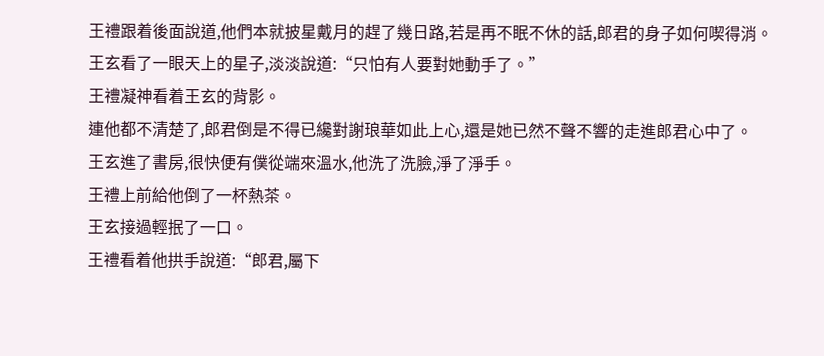王禮跟着後面說道,他們本就披星戴月的趕了幾日路,若是再不眠不休的話,郎君的身子如何喫得消。
王玄看了一眼天上的星子,淡淡說道:“只怕有人要對她動手了。”
王禮凝神看着王玄的背影。
連他都不清楚了,郎君倒是不得已纔對謝琅華如此上心,還是她已然不聲不響的走進郎君心中了。
王玄進了書房,很快便有僕從端來溫水,他洗了洗臉,淨了淨手。
王禮上前給他倒了一杯熱茶。
王玄接過輕抿了一口。
王禮看着他拱手說道:“郎君,屬下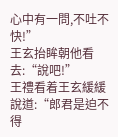心中有一問,不吐不快!”
王玄抬眸朝他看去:“說吧!”
王禮看着王玄緩緩說道:“郎君是迫不得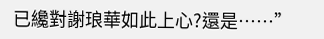已纔對謝琅華如此上心?還是……”